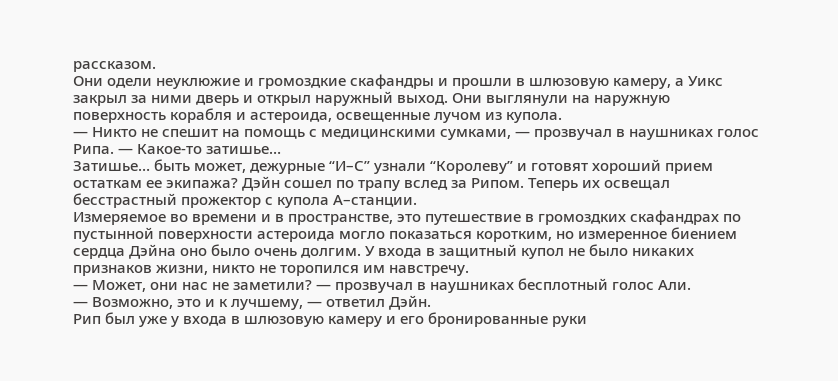рассказом.
Они одели неуклюжие и громоздкие скафандры и прошли в шлюзовую камеру, а Уикс закрыл за ними дверь и открыл наружный выход. Они выглянули на наружную поверхность корабля и астероида, освещенные лучом из купола.
— Никто не спешит на помощь с медицинскими сумками, — прозвучал в наушниках голос Рипа. — Какое‑то затишье…
Затишье… быть может, дежурные “И–С” узнали “Королеву” и готовят хороший прием остаткам ее экипажа? Дэйн сошел по трапу вслед за Рипом. Теперь их освещал бесстрастный прожектор с купола А–станции.
Измеряемое во времени и в пространстве, это путешествие в громоздких скафандрах по пустынной поверхности астероида могло показаться коротким, но измеренное биением сердца Дэйна оно было очень долгим. У входа в защитный купол не было никаких признаков жизни, никто не торопился им навстречу.
— Может, они нас не заметили? — прозвучал в наушниках бесплотный голос Али.
— Возможно, это и к лучшему, — ответил Дэйн.
Рип был уже у входа в шлюзовую камеру и его бронированные руки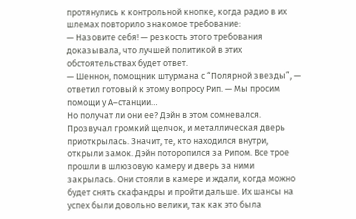протянулись к контрольной кнопке, когда радио в их шлемах повторило знакомое требование:
— Назовите себя! — резкость этого требования доказывала, что лучшей политикой в этих обстоятельствах будет ответ.
— Шеннон, помощник штурмана с “Полярной звезды”, — ответил готовый к этому вопросу Рип. — Мы просим помощи у А–станции…
Но получат ли они ее? Дэйн в этом сомневался. Прозвучал громкий щелчок, и металлическая дверь приоткрылась. Значит, те, кто находился внутри, открыли замок. Дэйн поторопился за Рипом. Все трое прошли в шлюзовую камеру и дверь за ними закрылась. Они стояли в камере и ждали, когда можно будет снять скафандры и пройти дальше. Их шансы на успех были довольно велики, так как это была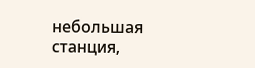небольшая станция,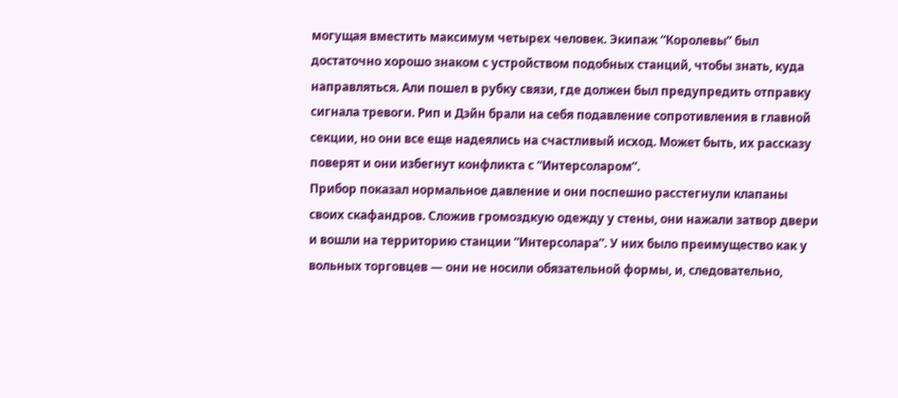могущая вместить максимум четырех человек. Экипаж “Королевы” был достаточно хорошо знаком с устройством подобных станций, чтобы знать, куда направляться. Али пошел в рубку связи, где должен был предупредить отправку сигнала тревоги. Рип и Дэйн брали на себя подавление сопротивления в главной секции, но они все еще надеялись на счастливый исход. Может быть, их рассказу поверят и они избегнут конфликта с “Интерсоларом”.
Прибор показал нормальное давление и они поспешно расстегнули клапаны своих скафандров. Сложив громоздкую одежду у стены, они нажали затвор двери и вошли на территорию станции “Интерсолара”. У них было преимущество как у вольных торговцев — они не носили обязательной формы, и, следовательно,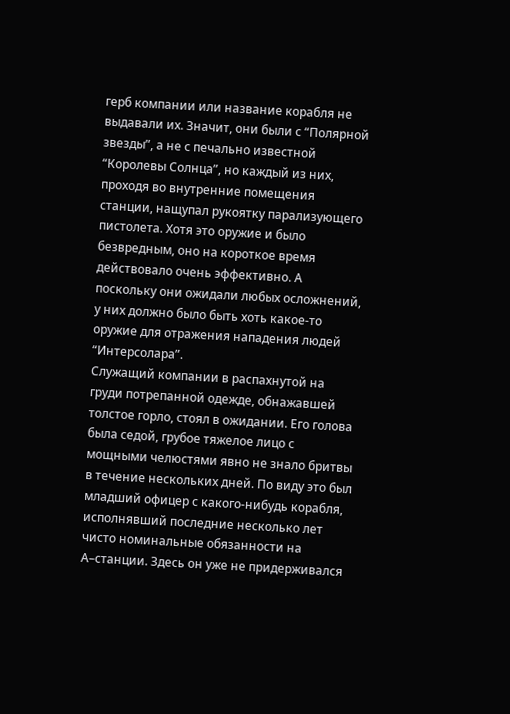герб компании или название корабля не выдавали их. Значит, они были с “Полярной звезды”, а не с печально известной “Королевы Солнца”, но каждый из них, проходя во внутренние помещения станции, нащупал рукоятку парализующего пистолета. Хотя это оружие и было безвредным, оно на короткое время действовало очень эффективно. А поскольку они ожидали любых осложнений, у них должно было быть хоть какое‑то оружие для отражения нападения людей “Интерсолара”.
Служащий компании в распахнутой на груди потрепанной одежде, обнажавшей толстое горло, стоял в ожидании. Его голова была седой, грубое тяжелое лицо с мощными челюстями явно не знало бритвы в течение нескольких дней. По виду это был младший офицер с какого‑нибудь корабля, исполнявший последние несколько лет чисто номинальные обязанности на А–станции. Здесь он уже не придерживался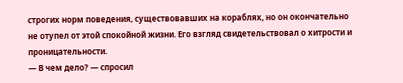строгих норм поведения, существовавших на кораблях, но он окончательно не отупел от этой спокойной жизни. Его взгляд свидетельствовал о хитрости и проницательности.
— В чем дело? — спросил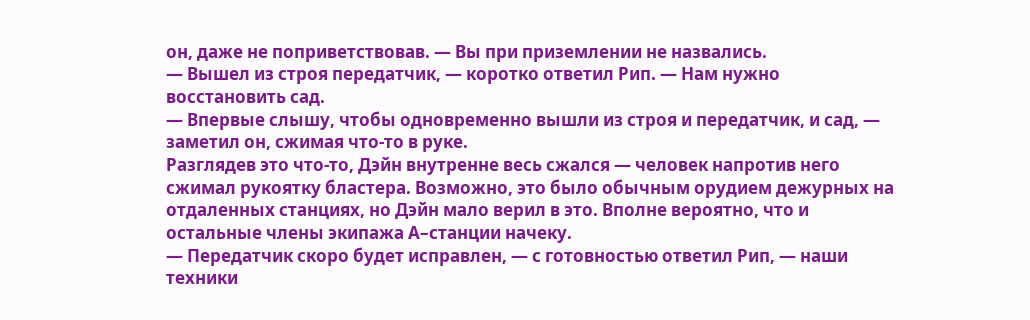он, даже не поприветствовав. — Вы при приземлении не назвались.
— Вышел из строя передатчик, — коротко ответил Рип. — Нам нужно восстановить сад.
— Впервые слышу, чтобы одновременно вышли из строя и передатчик, и сад, — заметил он, сжимая что‑то в руке.
Разглядев это что‑то, Дэйн внутренне весь сжался — человек напротив него сжимал рукоятку бластера. Возможно, это было обычным орудием дежурных на отдаленных станциях, но Дэйн мало верил в это. Вполне вероятно, что и остальные члены экипажа А–станции начеку.
— Передатчик скоро будет исправлен, — с готовностью ответил Рип, — наши техники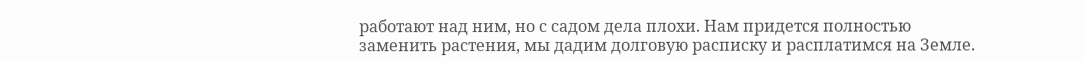работают над ним, но с садом дела плохи. Нам придется полностью заменить растения, мы дадим долговую расписку и расплатимся на Земле.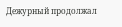Дежурный продолжал